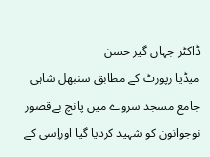ڈاکٹر جہاں گیر حسن
میڈیا رپورٹ کے مطابق سنبھل شاہی جامع مسجد سروے میں پانچ بےقصور نوجوانون کو شہید کردیا گیا اوراِسی کے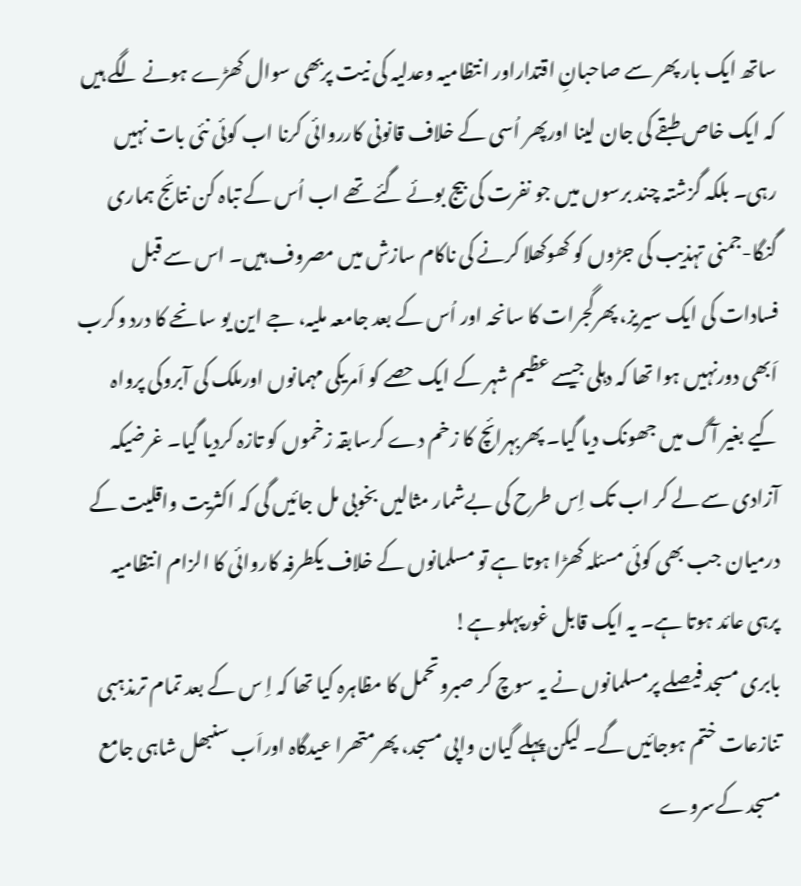ساتھ ایک بار پھر سے صاحبانِ اقتداراور انتظامیہ وعدلیہ کی نیت پربھی سوال کھڑے ہونے لگے ہیں کہ ایک خاص طبقے کی جان لینا اورپھر اُسی کے خلاف قانونی کارروائی کرنا اب کوئی نئی بات نہیں رہی۔ بلکہ گزشتہ چند برسوں میں جو نفرت کی بیج بوئے گئے تھے اب اُس کے تباہ کن نتائج ہماری گنگا-جمنی تہذیب کی جڑوں کو کھوکھلا کرنے کی ناکام سازش میں مصروف ہیں۔ اس سے قبل فسادات کی ایک سیریز، پھرگجرات کا سانحہ اور اُس کے بعد جامعہ ملیہ، جے این یو سانحے کا درد وکرب اَبھی دورنہیں ہوا تھا کہ دہلی جیسے عظیم شہر کے ایک حصے کو اَمریکی مہمانوں اورملک کی آبروکی پرواہ کیے بغیر آگ میں جھونک دیا گیا۔ پھربہرائچ کا زخم دے کرسابقہ زخموں کو تازہ کردیا گیا۔ غرضیکہ آزادی سے لے کر اب تک اِس طرح کی بےشمار مثالیں بخوبی مل جائیں گی کہ اکثریت واقلیت کے درمیان جب بھی کوئی مسئلہ کھڑا ہوتا ہے تو مسلمانوں کے خلاف یکطرفہ کاروائی کا الزام انتظامیہ پرہی عائد ہوتا ہے۔ یہ ایک قابل غورپہلو ہے!
بابری مسجد فیصلے پرمسلمانوں نے یہ سوچ کر صبروتحمل کا مظاہرہ کیا تھا کہ اِ س کے بعد تمام ترمذہبی تنازعات ختم ہوجائیں گے۔ لیکن پہلے گیان واپی مسجد، پھرمتھرا عیدگاہ اوراَب سنبھل شاہی جامع مسجد کےسروے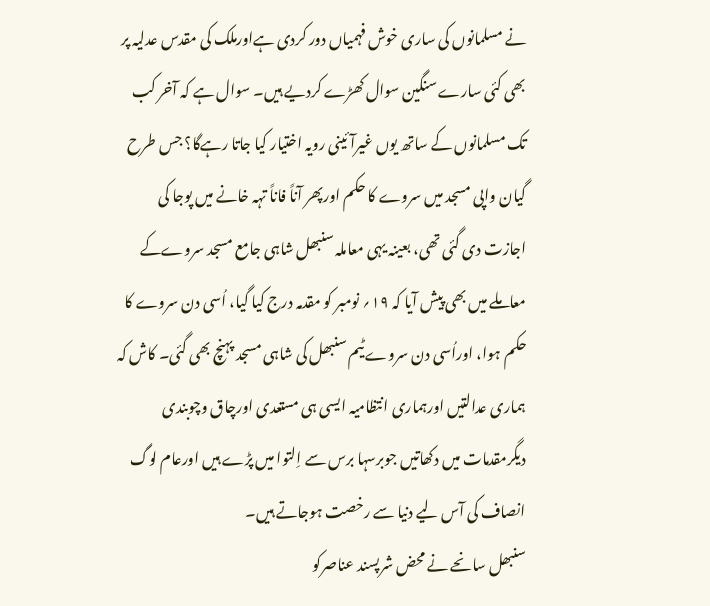نے مسلمانوں کی ساری خوش فہمیاں دور کردی ہےاورملک کی مقدس عدلیہ پر بھی کئی سارے سنگین سوال کھڑے کردیے ہیں۔ سوال ہے کہ آخر کب تک مسلمانوں کے ساتھ یوں غیرآئینی رویہ اختیار کیا جاتا رہےگا؟ جس طرح گیان واپی مسجد میں سروے کا حکم اورپھر آناً فاناً تہہ خانے میں پوجا کی اجازت دی گئی تھی، بعینہ یہی معاملہ سنبھل شاہی جامع مسجد سروےکے معاملے میں بھی پیش آیا کہ ۱۹؍ نومبر کو مقدمہ درج کیا گیا، اُسی دن سروے کا حکم ہوا، اوراُسی دن سروے ٹیم سنبھل کی شاہی مسجد پہنچ بھی گئی۔ کاش کہ ہماری عدالتیں اورہماری انتظامیہ ایسی ہی مستعدی اورچاق وچوبندی دیگرمقدمات میں دکھاتیں جوبرسہا برس سے اِلتوا میں پڑے ہیں اورعام لوگ انصاف کی آس لیے دنیا سے رخصت ہوجاتے ہیں۔
سنبھل سانحے نے محض شرپسند عناصرکو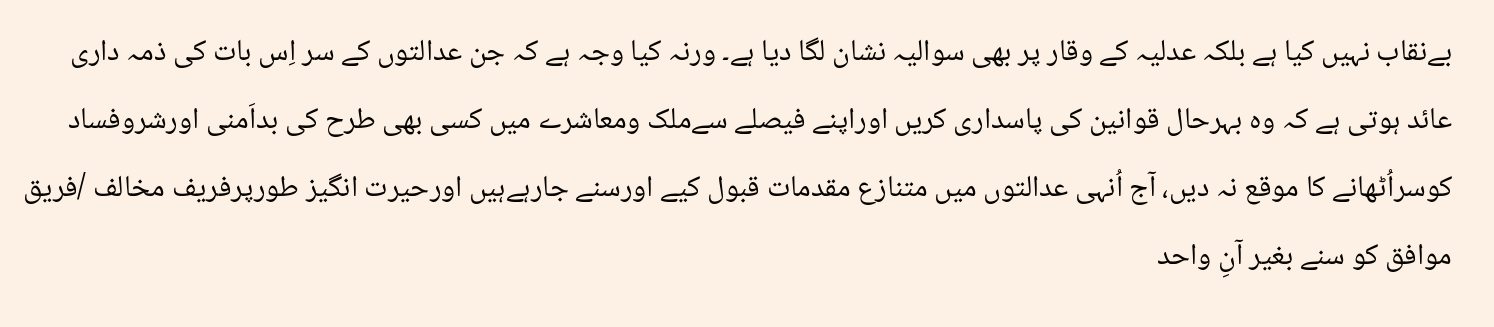بےنقاب نہیں کیا ہے بلکہ عدلیہ کے وقار پر بھی سوالیہ نشان لگا دیا ہے۔ ورنہ کیا وجہ ہے کہ جن عدالتوں کے سر اِس بات کی ذمہ داری عائد ہوتی ہے کہ وہ بہرحال قوانین کی پاسداری کریں اوراپنے فیصلے سےملک ومعاشرے میں کسی بھی طرح کی بداَمنی اورشروفساد کوسراُٹھانے کا موقع نہ دیں، آج اُنہی عدالتوں میں متنازع مقدمات قبول کیے اورسنے جارہےہیں اورحیرت انگیز طورپرفریف مخالف /فریق موافق کو سنے بغیر آنِ واحد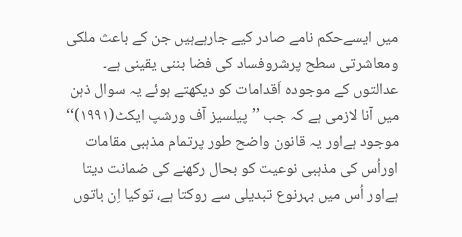میں ایسےحکم نامے صادر کیے جارہےہیں جن کے باعث ملکی ومعاشرتی سطح پرشروفساد کی فضا بننی یقینی ہے۔
عدالتوں کے موجودہ اَقدامات کو دیکھتے ہوئے یہ سوال ذہن میں آنا لازمی ہے کہ جب ’’پیلسیز آف ورشپ ایکٹ(۱۹۹۱)‘‘ موجود ہےاور یہ قانون واضح طور پرتمام مذہبی مقامات اوراُس کی مذہبی نوعیت کو بحال رکھنے کی ضمانت دیتا ہےاور اُس میں بہرنوع تبدیلی سے روکتا ہے، توکیا اِن باتوں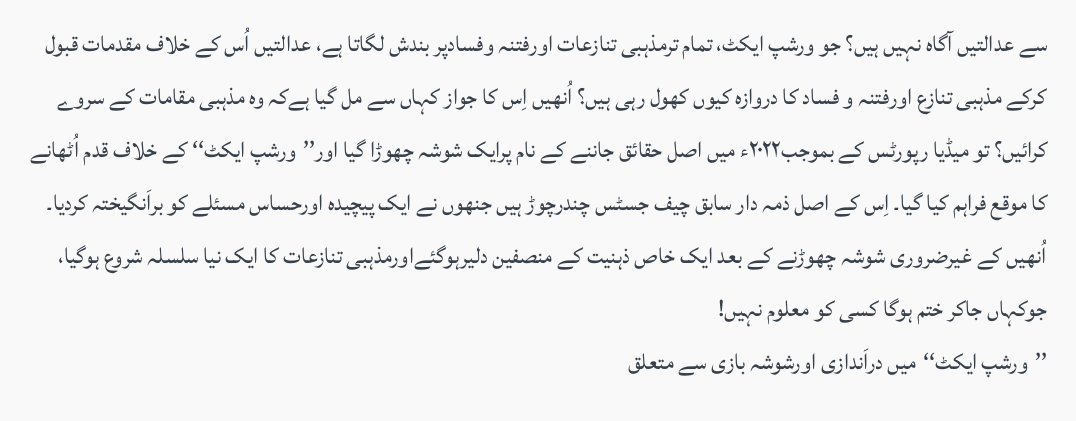سے عدالتیں آگاہ نہیں ہیں؟ جو ورشپ ایکٹ، تمام ترمذہبی تنازعات اورفتنہ وفسادپر بندش لگاتا ہے، عدالتیں اُس کے خلاف مقدمات قبول کرکے مذہبی تنازع اورفتنہ و فساد کا دروازہ کیوں کھول رہی ہیں؟ اُنھیں اِس کا جواز کہاں سے مل گیا ہےکہ وہ مذہبی مقامات کے سروے کرائیں؟ تو میڈیا رپورٹس کے بموجب۲۰۲۲ء میں اصل حقائق جاننے کے نام پرایک شوشہ چھوڑا گیا اور’’ورشپ ایکٹ‘‘ کے خلاف قدم اُٹھانے کا موقع فراہم کیا گیا۔ اِس کے اصل ذمہ دار سابق چیف جسٹس چندرچوڑ ہیں جنھوں نے ایک پیچیدہ اورحساس مسئلے کو براَنگیختہ کردیا۔ اُنھیں کے غیرضروری شوشہ چھوڑنے کے بعد ایک خاص ذہنیت کے منصفین دلیرہوگئےاورمذہبی تنازعات کا ایک نیا سلسلہ شروع ہوگیا، جوکہاں جاکر ختم ہوگا کسی کو معلوم نہیں!
’’ورشپ ایکٹ‘‘میں دراَندازی اورشوشہ بازی سے متعلق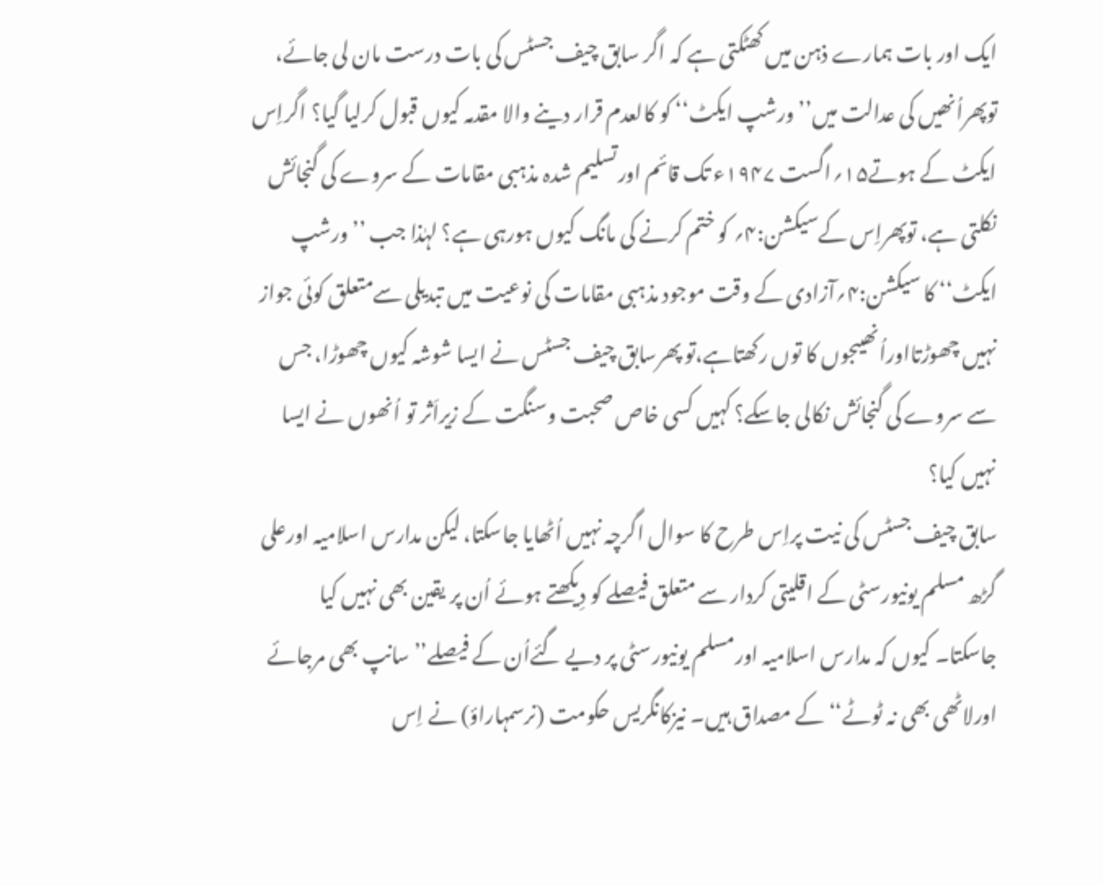ایک اور بات ہمارے ذہن میں کھٹکتی ہے کہ اگر سابق چیف جسٹس کی بات درست مان لی جائے، توپھراُنھیں کی عدالت میں’’ورشپ ایکٹ‘‘ کو کالعدم قرار دینے والا مقدمہ کیوں قبول کرلیا گیا؟ اگراِس ایکٹ کے ہوتے۱۵؍اگست ۱۹۴۷ء تک قائم اورتسلیم شدہ مذہبی مقامات کے سروے کی گنجائش نکلتی ہے، توپھراِس کےسیکشن:۴؍ کو ختم کرنے کی مانگ کیوں ہورہی ہے؟ لہٰذا جب ’’ورشپ ایکٹ‘‘ کا سیکشن:۴؍آزادی کے وقت موجود مذہبی مقامات کی نوعیت میں تبدیلی سےمتعلق کوئی جواز نہیں چھوڑتااوراُنھیںجوں کا توں رکھتاہے،تو پھرسابق چیف جسٹس نے ایسا شوشہ کیوں چھوڑا، جس سے سروے کی گنجائش نکالی جاسکے؟ کہیں کسی خاص صحبت وسنگت کے زیراَثر تو اُنھوں نے ایسا نہیں کیا؟
سابق چیف جسٹس کی نیت پراِس طرح کا سوال اگرچہ نہیں اُٹھایا جاسکتا، لیکن مدارس اسلامیہ اورعلی گڑھ مسلم یونیورسٹی کے اقلیتی کردار سے متعلق فیصلے کو دِیکھتے ہوئے اُن پر یقین بھی نہیں کیا جاسکتا۔ کیوں کہ مدارس اسلامیہ اورمسلم یونیورسٹی پر دیے گئےاُن کے فیصلے’’سانپ بھی مرجائے اورلاٹھی بھی نہ ٹوٹے‘‘ کے مصداق ہیں۔ نیزکانگریس حکومت (نرسمہاراؤ) نے اِس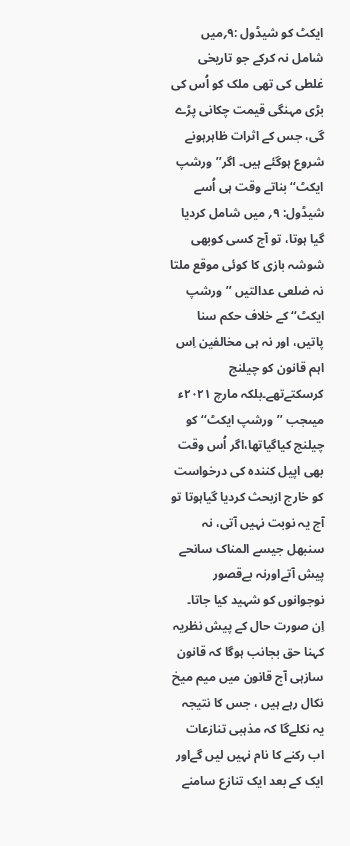ایکٹ کو شیڈول :۹؍میں شامل نہ کرکے جو تاریخی غلطی کی تھی ملک کو اُس کی بڑی مہنگی قیمت چکانی پڑے گی، جس کے اثرات ظاہرہونے شروع ہوگئے ہیں۔ اگر’’ورشپ ایکٹ‘‘ بناتے وقت ہی اُسے شیڈول: ۹؍ میں شامل کردیا گیا ہوتا، تو آج کسی کوبھی شوشہ بازی کا کوئی موقع ملتا نہ ضلعی عدالتیں ’’ورشپ ایکٹ‘‘ کے خلاف حکم سنا پاتیں، اور نہ ہی مخالفین اِس اہم قانون کو چیلنج کرسکتےتھے۔بلکہ مارچ ۲۰۲۱ء میںجب ’’ورشپ ایکٹ‘‘ کو چیلنج کیاگیاتھا،اگر اُس وقت بھی اپیل کنندہ کی درخواست کو خارج ازبحث کردیا گیاہوتا تو آج یہ نوبت نہیں آتی، نہ سنبھل جیسے المناک سانحے پیش آتےاورنہ بےقصور نوجوانوں کو شہید کیا جاتا۔
اِن صورت حال کے پیش نظریہ کہنا حق بجانب ہوگا کہ قانون سازہی آج قانون میں میم میخ نکال رہے ہیں ، جس کا نتیجہ یہ نکلےگا کہ مذہبی تنازعات اب رکنے کا نام نہیں لیں گےاور ایک کے بعد ایک تنازع سامنے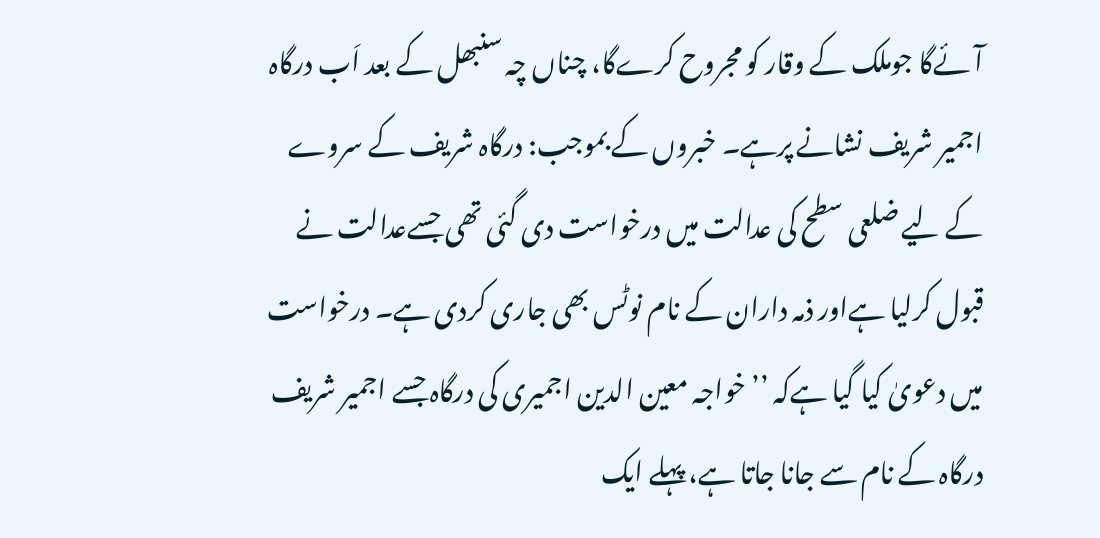آئےگا جوملک کے وقار کو مجروح کرےگا، چناں چہ سنبھل کے بعد اَب درگاہ اجمیر شریف نشانے پرہے۔ خبروں کے بموجب: درگاہ شریف کے سروے کے لیے ضلعی سطح کی عدالت میں درخواست دی گئی تھی جسےعدالت نے قبول کرلیا ہےاور ذمہ داران کے نام نوٹس بھی جاری کردی ہے۔ درخواست میں دعویٰ کیا گیا ہےکہ ’’خواجہ معین الدین اجمیری کی درگاہ جسے اجمیر شریف درگاہ کے نام سے جانا جاتا ہے، پہلے ایک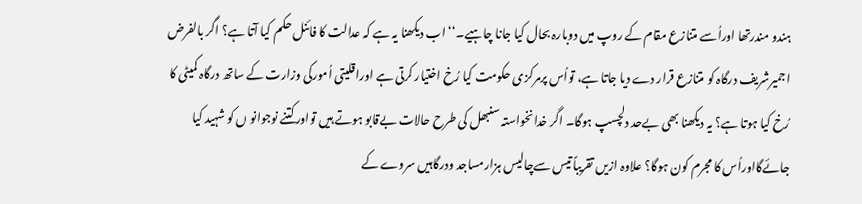ہندو مندرتھا اوراُسے متنازع مقام کے روپ میں دوبارہ بحال کیا جانا چاہیے۔‘‘ اب دیکھنا یہ ہے کہ عدالت کا فائنل حکم کیا آتا ہے؟ اگر بالفرض اجمیرشریف درگاہ کو متنازع قرار دے دیا جاتا ہے، تواُس پرمرکزی حکومت کیا رُخ اختیار کرتی ہے اوراقلیتی اُمورکی وزارت کے ساتھ درگاہ کمیٹی کا رُخ کیا ہوتا ہے؟ یہ دیکھنا بھی بےحد دلچسپ ہوگا۔ اگر خدانخواستہ سنبھل کی طرح حالات بےقابو ہوتے ہیں تواورکتنے نوجوانو ں کو شہید کیا جائےگااوراُس کا مجرم کون ہوگا؟ علاوہ ازیں تقریباً تیس سےچالیس ہزارمساجد ودرگاہیں سروے کے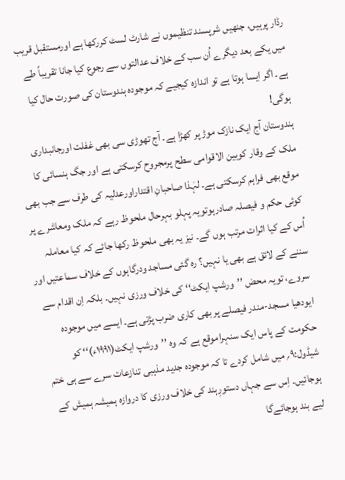رڈار پرہیں، جنھیں شرپسند تنظیموں نے شارٹ لسٹ کررکھا ہے اورمستقبل قریب میں یکے بعد دیگرے اُن سب کے خلاف عدالتوں سے رجوع کیا جانا تقریباً طے ہے۔ اگر ایسا ہوتا ہے تو اندازہ کیجیے کہ موجودہ ہندوستان کی صورت حال کیا ہوگی!
ہندوستان آج ایک نازک موڑ پر کھڑا ہے۔ آج تھوڑی سی بھی غفلت اورجانبداری ملک کے وقار کوبین الاقوامی سطح پرمجروح کرسکتی ہے اور جگ ہنسائی کا موقع بھی فراہم کرسکتی ہے۔ لہٰذا صاحبانِ اقتداراورعدلیہ کی طرف سے جب بھی کوئی حکم و فیصلہ صادرہوتویہ پہلو بہرحال ملحوظ رہے کہ ملک ومعاشرے پر اُس کے کیا اثرات مرتب ہوں گے۔ نیز یہ بھی ملحوظ رکھا جائے کہ کیا معاملہ سننے کے لائق ہے بھی یا نہیں؟ رہ گئی مساجد ودرگاہوں کے خلاف سماعتیں اور سروے، تویہ محض ’’ورشپ ایکٹ‘‘ کی خلاف ورزی نہیں۔ بلکہ اِن اقدام سے ایودھیا مسجد-مندر فیصلے پر بھی کاری ضرب پڑتی ہے۔ ایسے میں موجودہ حکومت کے پاس ایک سنہراموقع ہے کہ وہ ’’ورشپ ایکٹ(۱۹۹۱ء)‘‘ کو شیڈول:۹؍ میں شامل کردے تا کہ موجودہ جدید مذہبی تنازعات سرے سے ہی ختم ہوجائیں۔ اِس سے جہاں دستورِہند کی خلاف ورزی کا دروازہ ہمیشہ ہمیش کے لیے بند ہوجائےگا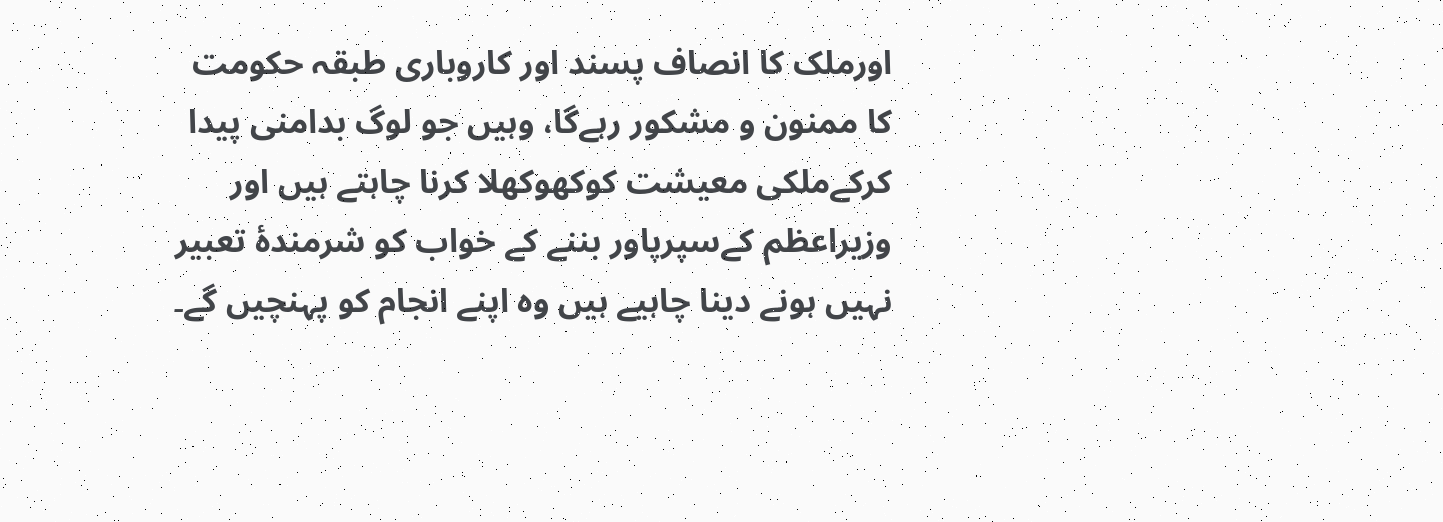اورملک کا انصاف پسند اور کاروباری طبقہ حکومت کا ممنون و مشکور رہےگا، وہیں جو لوگ بدامنی پیدا کرکےملکی معیشت کوکھوکھلا کرنا چاہتے ہیں اور وزیراعظم کےسپرپاور بننے کے خواب کو شرمندۂ تعبیر نہیں ہونے دینا چاہیے ہیں وہ اپنے انجام کو پہنچیں گے۔